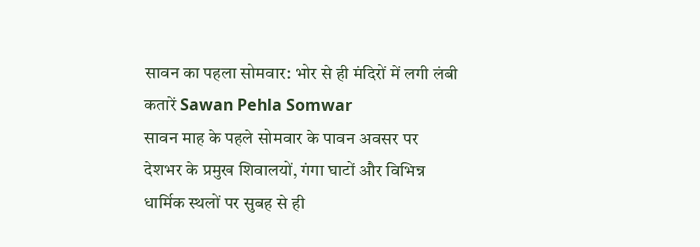सावन का पहला सोमवार: भोर से ही मंदिरों में लगी लंबी कतारें Sawan Pehla Somwar
सावन माह के पहले सोमवार के पावन अवसर पर देशभर के प्रमुख शिवालयों, गंगा घाटों और विभिन्न धार्मिक स्थलों पर सुबह से ही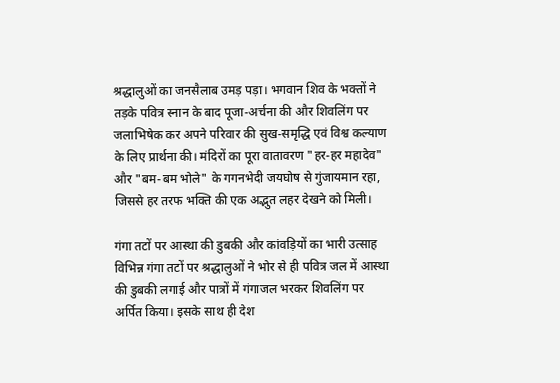श्रद्धालुओं का जनसैलाब उमड़ पड़ा। भगवान शिव के भक्तों ने तड़के पवित्र स्नान के बाद पूजा-अर्चना की और शिवलिंग पर जलाभिषेक कर अपने परिवार की सुख-समृद्धि एवं विश्व कल्याण के लिए प्रार्थना की। मंदिरों का पूरा वातावरण "हर-हर महादेव" और "बम-बम भोले" के गगनभेदी जयघोष से गुंजायमान रहा, जिससे हर तरफ भक्ति की एक अद्भुत लहर देखने को मिली।

गंगा तटों पर आस्था की डुबकी और कांवड़ियों का भारी उत्साह
विभिन्न गंगा तटों पर श्रद्धालुओं ने भोर से ही पवित्र जल में आस्था की डुबकी लगाई और पात्रों में गंगाजल भरकर शिवलिंग पर अर्पित किया। इसके साथ ही देश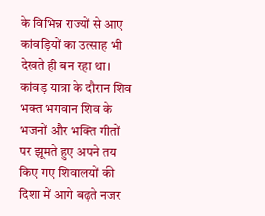के विभिन्न राज्यों से आए कांवड़ियों का उत्साह भी देखते ही बन रहा था। कांवड़ यात्रा के दौरान शिव भक्त भगवान शिव के भजनों और भक्ति गीतों पर झूमते हुए अपने तय किए गए शिवालयों की दिशा में आगे बढ़ते नजर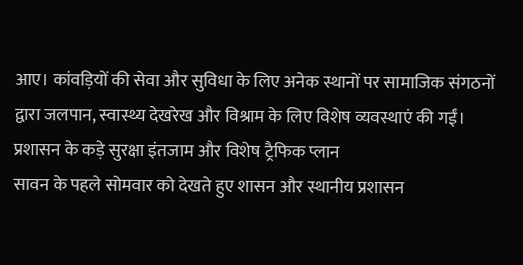आए। कांवड़ियों की सेवा और सुविधा के लिए अनेक स्थानों पर सामाजिक संगठनों द्वारा जलपान, स्वास्थ्य देखरेख और विश्राम के लिए विशेष व्यवस्थाएं की गईं।
प्रशासन के कड़े सुरक्षा इंतजाम और विशेष ट्रैफिक प्लान
सावन के पहले सोमवार को देखते हुए शासन और स्थानीय प्रशासन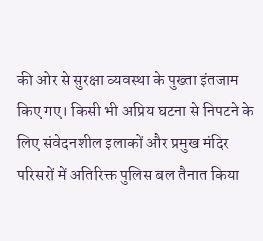की ओर से सुरक्षा व्यवस्था के पुख्ता इंतजाम किए गए। किसी भी अप्रिय घटना से निपटने के लिए संवेदनशील इलाकों और प्रमुख मंदिर परिसरों में अतिरिक्त पुलिस बल तैनात किया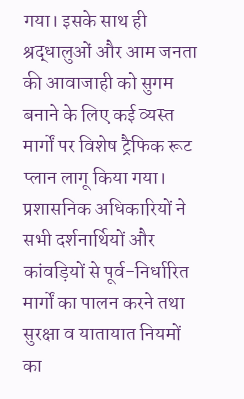गया। इसके साथ ही श्रद्धालुओं और आम जनता की आवाजाही को सुगम बनाने के लिए कई व्यस्त मार्गों पर विशेष ट्रैफिक रूट प्लान लागू किया गया। प्रशासनिक अधिकारियों ने सभी दर्शनार्थियों और कांवड़ियों से पूर्व-निर्धारित मार्गों का पालन करने तथा सुरक्षा व यातायात नियमों का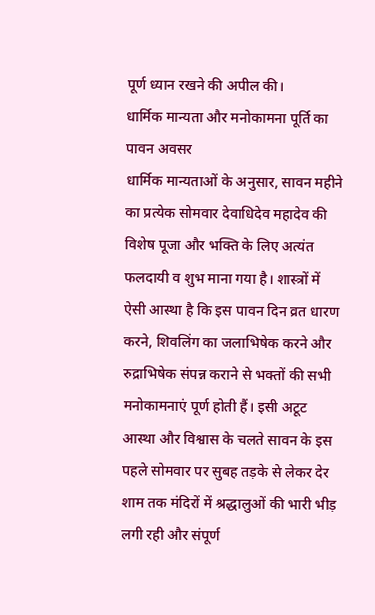पूर्ण ध्यान रखने की अपील की।
धार्मिक मान्यता और मनोकामना पूर्ति का पावन अवसर
धार्मिक मान्यताओं के अनुसार, सावन महीने का प्रत्येक सोमवार देवाधिदेव महादेव की विशेष पूजा और भक्ति के लिए अत्यंत फलदायी व शुभ माना गया है। शास्त्रों में ऐसी आस्था है कि इस पावन दिन व्रत धारण करने, शिवलिंग का जलाभिषेक करने और रुद्राभिषेक संपन्न कराने से भक्तों की सभी मनोकामनाएं पूर्ण होती हैं। इसी अटूट आस्था और विश्वास के चलते सावन के इस पहले सोमवार पर सुबह तड़के से लेकर देर शाम तक मंदिरों में श्रद्धालुओं की भारी भीड़ लगी रही और संपूर्ण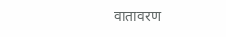वातावरण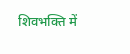शिवभक्ति में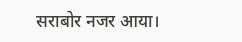सराबोर नजर आया।